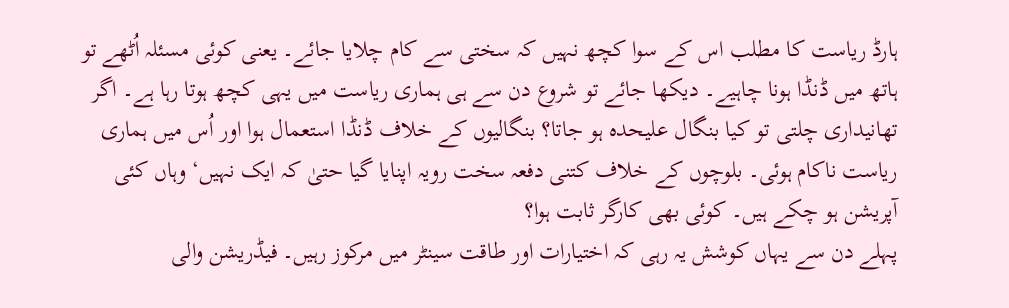ہارڈ ریاست کا مطلب اس کے سوا کچھ نہیں کہ سختی سے کام چلایا جائے۔ یعنی کوئی مسئلہ اُٹھے تو ہاتھ میں ڈنڈا ہونا چاہیے۔ دیکھا جائے تو شروع دن سے ہی ہماری ریاست میں یہی کچھ ہوتا رہا ہے۔ اگر تھانیداری چلتی تو کیا بنگال علیحدہ ہو جاتا؟ بنگالیوں کے خلاف ڈنڈا استعمال ہوا اور اُس میں ہماری ریاست ناکام ہوئی۔ بلوچوں کے خلاف کتنی دفعہ سخت رویہ اپنایا گیا حتیٰ کہ ایک نہیں‘ وہاں کئی آپریشن ہو چکے ہیں۔ کوئی بھی کارگر ثابت ہوا؟
پہلے دن سے یہاں کوشش یہ رہی کہ اختیارات اور طاقت سینٹر میں مرکوز رہیں۔ فیڈریشن والی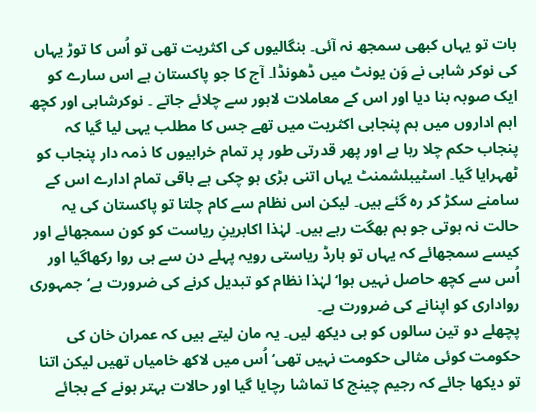بات تو یہاں کبھی سمجھ نہ آئی۔ بنگالیوں کی اکثریت تھی تو اُس کا توڑ یہاں کی نوکر شاہی نے وَن یونٹ میں ڈھونڈا۔ آج کا جو پاکستان ہے اس سارے کو ایک صوبہ بنا دیا اور اس کے معاملات لاہور سے چلائے جاتے ۔ نوکرشاہی اور کچھ اہم اداروں میں ہم پنجابی اکثریت میں تھے جس کا مطلب یہی لیا گیا کہ پنجاب حکم چلا رہا ہے اور پھر قدرتی طور پر تمام خرابیوں کا ذمہ دار پنجاب کو ٹھہرایا گیا۔ اسٹیبلشمنٹ یہاں اتنی بڑی ہو چکی ہے باقی تمام ادارے اس کے سامنے سکڑ کر رہ گئے ہیں۔ لیکن اس نظام سے کام چلتا تو پاکستان کی یہ حالت نہ ہوتی جو ہم بھگت رہے ہیں۔ لہٰذا اکابرینِ ریاست کو کون سمجھائے اور کیسے سمجھائے کہ یہاں تو ہارڈ ریاستی رویہ پہلے دن سے ہی روا رکھاگیا اور اُس سے کچھ حاصل نہیں ہوا‘ لہٰذا نظام کو تبدیل کرنے کی ضرورت ہے‘ جمہوری رواداری کو اپنانے کی ضرورت ہے۔
پچھلے دو تین سالوں کو ہی دیکھ لیں۔ یہ مان لیتے ہیں کہ عمران خان کی حکومت کوئی مثالی حکومت نہیں تھی‘ اُس میں لاکھ خامیاں تھیں لیکن اتنا تو دیکھا جائے کہ رجیم چینج کا تماشا رچایا گیا اور حالات بہتر ہونے کے بجائے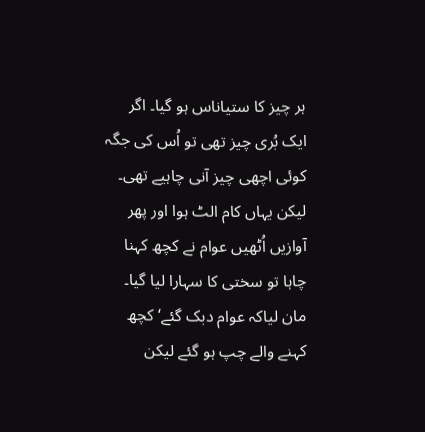ہر چیز کا ستیاناس ہو گیا۔ اگر ایک بُری چیز تھی تو اُس کی جگہ کوئی اچھی چیز آنی چاہیے تھی۔ لیکن یہاں کام الٹ ہوا اور پھر آوازیں اُٹھیں عوام نے کچھ کہنا چاہا تو سختی کا سہارا لیا گیا۔ مان لیاکہ عوام دبک گئے‘ کچھ کہنے والے چپ ہو گئے لیکن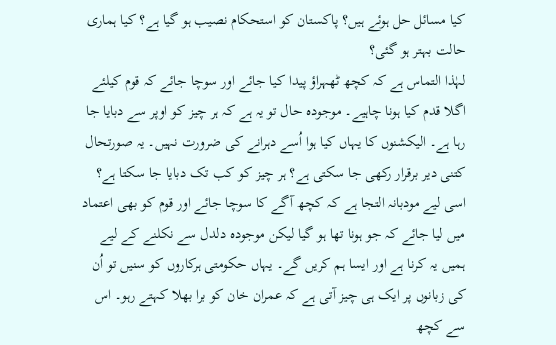کیا مسائل حل ہوئے ہیں؟ پاکستان کو استحکام نصیب ہو گیا ہے؟ کیا ہماری حالت بہتر ہو گئی؟
لہٰذا التماس ہے کہ کچھ ٹھہراؤ پیدا کیا جائے اور سوچا جائے کہ قوم کیلئے اگلا قدم کیا ہونا چاہیے۔ موجودہ حال تو یہ ہے کہ ہر چیز کو اوپر سے دبایا جا رہا ہے۔ الیکشنوں کا یہاں کیا ہوا اُسے دہرانے کی ضرورت نہیں۔ یہ صورتحال کتنی دیر برقرار رکھی جا سکتی ہے؟ ہر چیز کو کب تک دبایا جا سکتا ہے؟ اسی لیے مودبانہ التجا ہے کہ کچھ آگے کا سوچا جائے اور قوم کو بھی اعتماد میں لیا جائے کہ جو ہونا تھا ہو گیا لیکن موجودہ دلدل سے نکلنے کے لیے ہمیں یہ کرنا ہے اور ایسا ہم کریں گے۔ یہاں حکومتی ہرکاروں کو سنیں تو اُن کی زبانوں پر ایک ہی چیز آتی ہے کہ عمران خان کو برا بھلا کہتے رہو۔ اس سے کچھ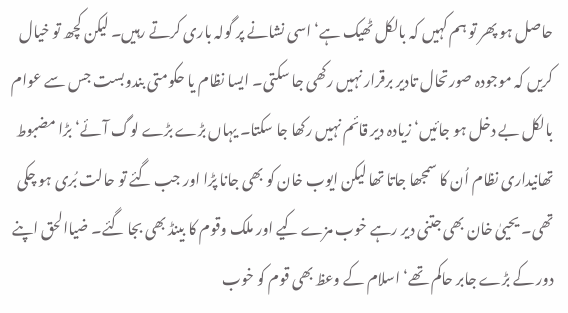حاصل ہو پھر تو ہم کہیں کہ بالکل ٹھیک ہے‘ اسی نشانے پر گولہ باری کرتے رہیں۔ لیکن کچھ تو خیال کریں کہ موجودہ صورتحال تادیر برقرار نہیں رکھی جا سکتی۔ ایسا نظام یا حکومتی بندوبست جس سے عوام بالکل بے دخل ہو جائیں‘ زیادہ دیر قائم نہیں رکھا جا سکتا۔ یہاں بڑے بڑے لوگ آئے‘ بڑا مضبوط تھانیداری نظام اُن کا سمجھا جاتا تھا لیکن ایوب خان کو بھی جانا پڑا اور جب گئے تو حالت بُری ہو چکی تھی۔ یحییٰ خان بھی جتنی دیر رہے خوب مزے کیے اور ملک وقوم کا بینڈ بھی بجا گئے۔ ضیاالحق اپنے دور کے بڑے جابر حاکم تھے‘ اسلام کے وعظ بھی قوم کو خوب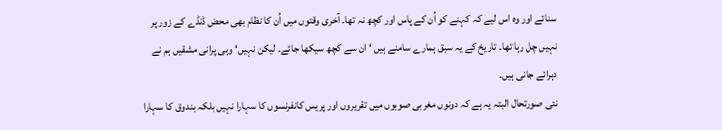سنائے اور وہ اس لیے کہ کہنے کو اُن کے پاس اور کچھ نہ تھا۔ آخری وقتوں میں اُن کا نظام بھی محض ڈنڈے کے زور پر نہیں چل رہا تھا۔ تاریخ کے یہ سبق ہمارے سامنے ہیں ‘ ان سے کچھ سیکھا جائے۔ لیکن نہیں‘ وہی پرانی مشقیں ہم نے دہرائے جانی ہیں۔
نئی صورتحال البتہ یہ ہے کہ دونوں مغربی صوبوں میں تقریروں اور پریس کانفرنسوں کا سہارا نہیں بلکہ بندوق کا سہارا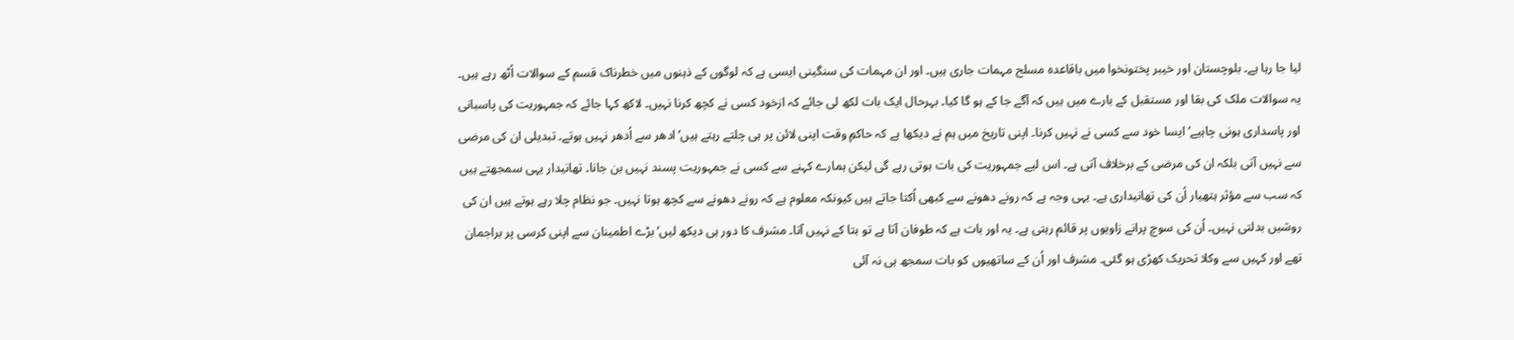لیا جا رہا ہے۔ بلوچستان اور خیبر پختونخوا میں باقاعدہ مسلح مہمات جاری ہیں۔ اور ان مہمات کی سنگینی ایسی ہے کہ لوگوں کے ذہنوں میں خطرناک قسم کے سوالات اُٹھ رہے ہیں۔ یہ سوالات ملک کی بقا اور مستقبل کے بارے میں ہیں کہ آگے جا کے ہو گا کیا۔ بہرحال ایک بات لکھ لی جائے کہ ازخود کسی نے کچھ کرنا نہیں۔ لاکھ کہا جائے کہ جمہوریت کی پاسبانی اور پاسداری ہونی چاہیے‘ ایسا خود سے کسی نے نہیں کرنا۔ اپنی تاریخ میں ہم نے دیکھا ہے کہ حاکمِ وقت اپنی لائن پر ہی چلتے رہتے ہیں‘ ادھر سے اُدھر نہیں ہوتے۔ تبدیلی ان کی مرضی سے نہیں آتی بلکہ ان کی مرضی کے برخلاف آتی ہے۔ اس لیے جمہوریت کی بات ہوتی رہے گی لیکن ہمارے کہنے سے کسی نے جمہوریت پسند نہیں بن جانا۔ تھانیدار یہی سمجھتے ہیں کہ سب سے مؤثر ہتھیار اُن کی تھانیداری ہے۔ یہی وجہ ہے کہ رونے دھونے سے کبھی اُکتا جاتے ہیں کیونکہ معلوم ہے کہ رونے دھونے سے کچھ ہوتا نہیں۔ جو نظام چلا رہے ہوتے ہیں ان کی روشیں بدلتی نہیں۔ اُن کی سوچ پرانے زاویوں پر قائم رہتی ہے۔ یہ اور بات ہے کہ طوفان آتا ہے تو بتا کے نہیں آتا۔ مشرف کا دور ہی دیکھ لیں‘ بڑے اطمینان سے اپنی کرسی پر براجمان تھے اور کہیں سے وکلا تحریک کھڑی ہو گئی۔ مشرف اور اُن کے ساتھیوں کو بات سمجھ ہی نہ آئی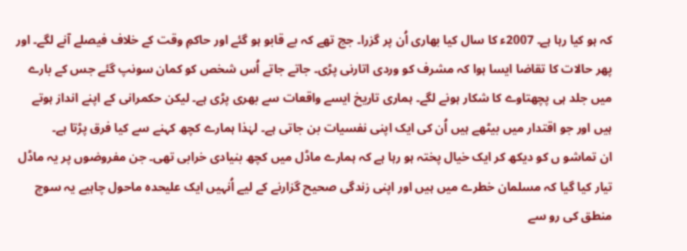کہ ہو کیا رہا ہے۔ 2007ء کا سال کیا بھاری اُن پر گزرا۔ جج تھے کہ بے قابو ہو گئے اور حاکمِ وقت کے خلاف فیصلے آنے لگے۔ اور پھر حالات کا تقاضا ایسا ہوا کہ مشرف کو وردی اتارنی پڑی۔ جاتے جاتے اُس شخص کو کمان سونپ گئے جس کے بارے میں جلد ہی پچھتاوے کا شکار ہونے لگے۔ ہماری تاریخ ایسے واقعات سے بھری پڑی ہے۔ لیکن حکمرانی کے اپنے انداز ہوتے ہیں اور جو اقتدار میں بیٹھے ہیں اُن کی ایک اپنی نفسیات بن جاتی ہے۔ لہٰذا ہمارے کچھ کہنے سے کیا فرق پڑتا ہے۔
ان تماشو ں کو دیکھ کر ایک خیال پختہ ہو رہا ہے کہ ہمارے ماڈل میں کچھ بنیادی خرابی تھی۔ جن مفروضوں پر یہ ماڈل تیار کیا گیا کہ مسلمان خطرے میں ہیں اور اپنی زندگی صحیح گزارنے کے لیے اُنہیں ایک علیحدہ ماحول چاہیے یہ سوچ منطق کی رو سے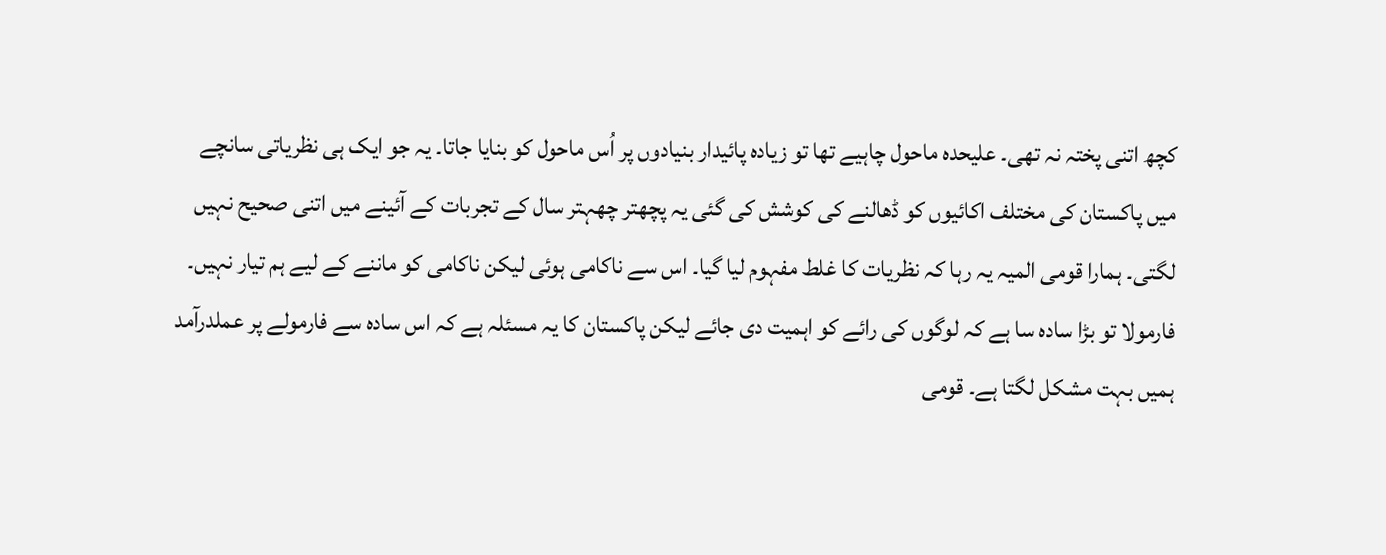کچھ اتنی پختہ نہ تھی۔ علیحدہ ماحول چاہیے تھا تو زیادہ پائیدار بنیادوں پر اُس ماحول کو بنایا جاتا۔ یہ جو ایک ہی نظریاتی سانچے میں پاکستان کی مختلف اکائیوں کو ڈھالنے کی کوشش کی گئی یہ پچھتر چھہتر سال کے تجربات کے آئینے میں اتنی صحیح نہیں لگتی۔ ہمارا قومی المیہ یہ رہا کہ نظریات کا غلط مفہوم لیا گیا۔ اس سے ناکامی ہوئی لیکن ناکامی کو ماننے کے لیے ہم تیار نہیں۔
فارمولا تو بڑا سادہ سا ہے کہ لوگوں کی رائے کو اہمیت دی جائے لیکن پاکستان کا یہ مسئلہ ہے کہ اس سادہ سے فارمولے پر عملدرآمد ہمیں بہت مشکل لگتا ہے۔ قومی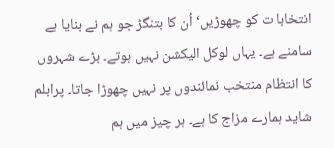انتخابا ت کو چھوڑیں‘ اُن کا بتنگڑ جو ہم نے بنایا ہے سامنے ہے۔ یہاں لوکل الیکشن نہیں ہوتے۔ بڑے شہروں کا انتظام منتخب نمائندوں پر نہیں چھوڑا جاتا۔ پرابلم شاید ہمارے مزاج کا ہے۔ ہر چیز میں ہم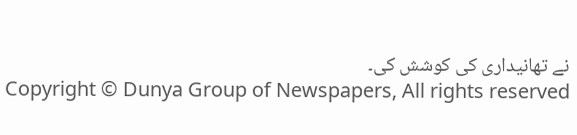نے تھانیداری کی کوشش کی۔
Copyright © Dunya Group of Newspapers, All rights reserved